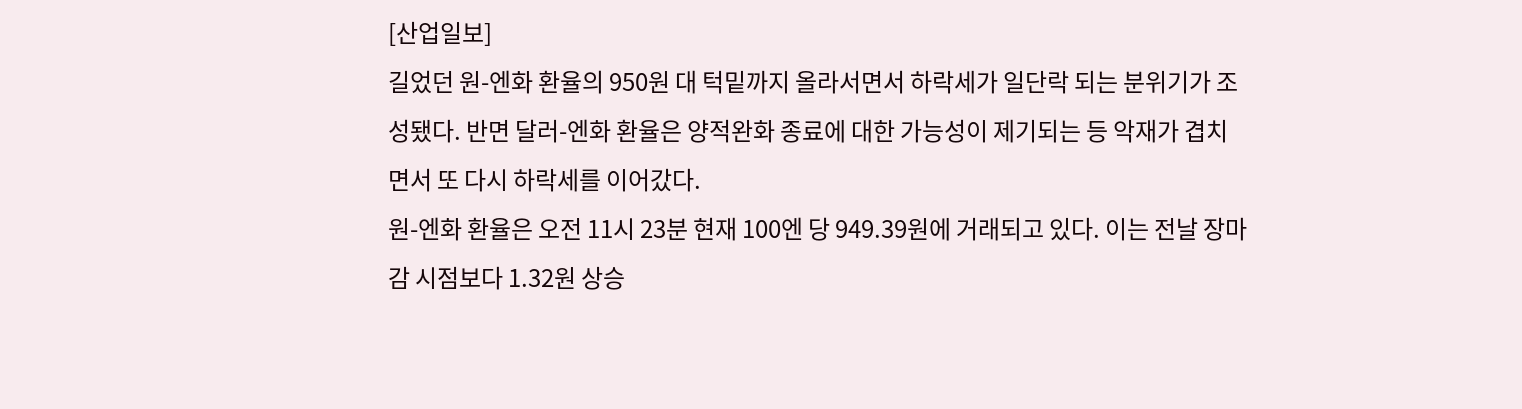[산업일보]
길었던 원-엔화 환율의 950원 대 턱밑까지 올라서면서 하락세가 일단락 되는 분위기가 조성됐다. 반면 달러-엔화 환율은 양적완화 종료에 대한 가능성이 제기되는 등 악재가 겹치면서 또 다시 하락세를 이어갔다.
원-엔화 환율은 오전 11시 23분 현재 100엔 당 949.39원에 거래되고 있다. 이는 전날 장마감 시점보다 1.32원 상승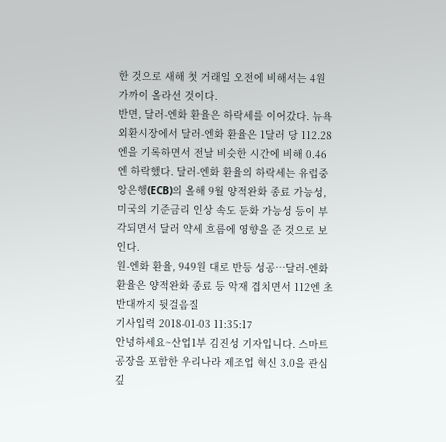한 것으로 새해 첫 거래일 오전에 비해서는 4원 가까이 올라선 것이다.
반면, 달러-엔화 환율은 하락세를 이어갔다. 뉴욕 외환시장에서 달러-엔화 환율은 1달러 당 112.28엔을 기록하면서 전날 비슷한 시간에 비해 0.46엔 하락했다. 달러-엔화 환율의 하락세는 유럽중앙은행(ECB)의 올해 9월 양적완화 종료 가능성, 미국의 기준금리 인상 속도 둔화 가능성 등이 부각되면서 달러 약세 흐름에 영향을 준 것으로 보인다.
원-엔화 환율, 949원 대로 반등 성공…달러-엔화 환율은 양적완화 종료 등 악재 겹치면서 112엔 초반대까지 뒷걸음질
기사입력 2018-01-03 11:35:17
안녕하세요~산업1부 김진성 기자입니다. 스마트공장을 포함한 우리나라 제조업 혁신 3.0을 관심깊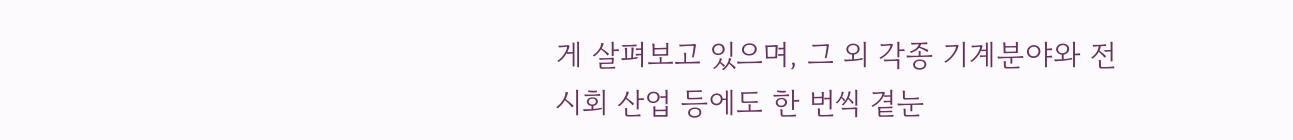게 살펴보고 있으며, 그 외 각종 기계분야와 전시회 산업 등에도 한 번씩 곁눈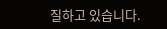질하고 있습니다.